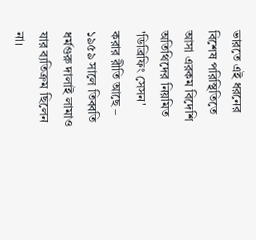ভারতে এই ধরনের বিশেষ পরিস্থিতিতে আসা এরকম বিদেশি অতিথিদের নিয়মিত 'ডিব্রিফিং সেসন' করার রীতি আছে – ১৯৫৯ সালে তিব্বতি ধর্মগুরু দালাই লামাও যার ব্যতিক্রম ছিলেন না।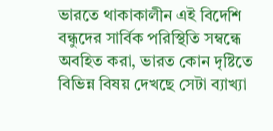ভারতে থাকাকালীন এই বিদেশি বন্ধুদের সার্বিক পরিস্থিতি সম্বন্ধে অবহিত করা, ভারত কোন দৃষ্টিতে বিভিন্ন বিষয় দেখছে সেটা ব্যাখ্যা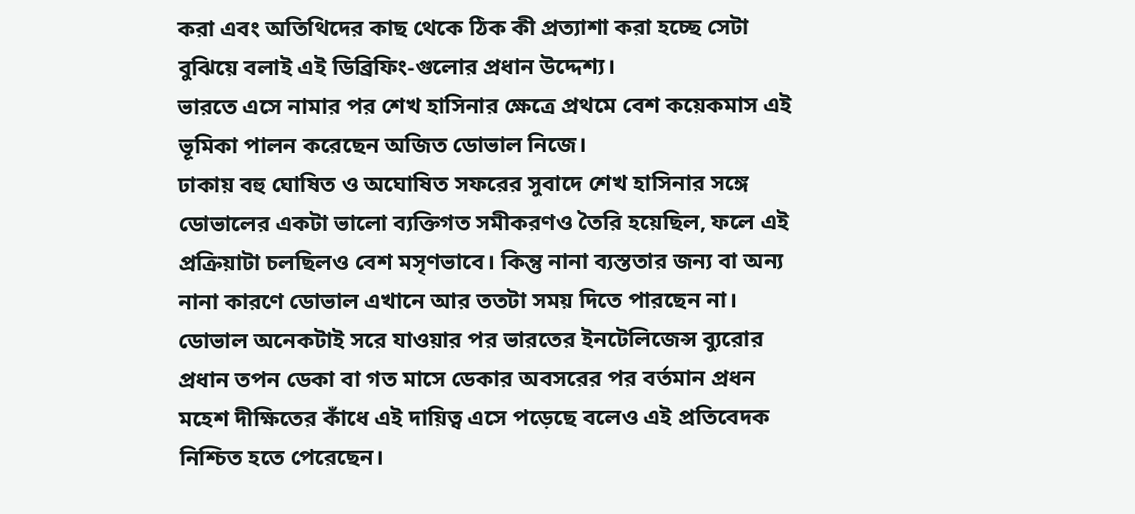করা এবং অতিথিদের কাছ থেকে ঠিক কী প্রত্যাশা করা হচ্ছে সেটা বুঝিয়ে বলাই এই ডিব্রিফিং-গুলোর প্রধান উদ্দেশ্য।
ভারতে এসে নামার পর শেখ হাসিনার ক্ষেত্রে প্রথমে বেশ কয়েকমাস এই ভূমিকা পালন করেছেন অজিত ডোভাল নিজে।
ঢাকায় বহু ঘোষিত ও অঘোষিত সফরের সুবাদে শেখ হাসিনার সঙ্গে ডোভালের একটা ভালো ব্যক্তিগত সমীকরণও তৈরি হয়েছিল, ফলে এই প্রক্রিয়াটা চলছিলও বেশ মসৃণভাবে। কিন্তু নানা ব্যস্ততার জন্য বা অন্য নানা কারণে ডোভাল এখানে আর ততটা সময় দিতে পারছেন না।
ডোভাল অনেকটাই সরে যাওয়ার পর ভারতের ইনটেলিজেন্স ব্যুরোর প্রধান তপন ডেকা বা গত মাসে ডেকার অবসরের পর বর্তমান প্রধন মহেশ দীক্ষিতের কাঁধে এই দায়িত্ব এসে পড়েছে বলেও এই প্রতিবেদক নিশ্চিত হতে পেরেছেন।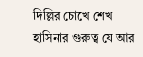দিল্লির চোখে শেখ হাসিনার গুরুত্ব যে আর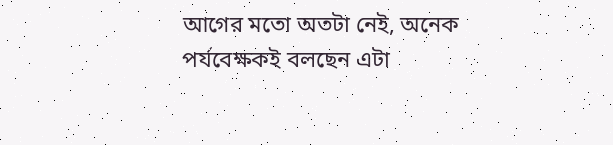আগের মতো অতটা নেই, অনেক পর্যবেক্ষকই বলছেন এটা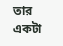তার একটা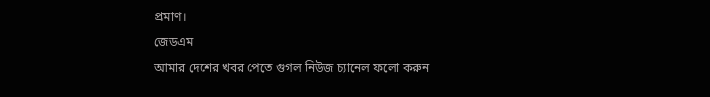প্রমাণ।
জেডএম
আমার দেশের খবর পেতে গুগল নিউজ চ্যানেল ফলো করুন